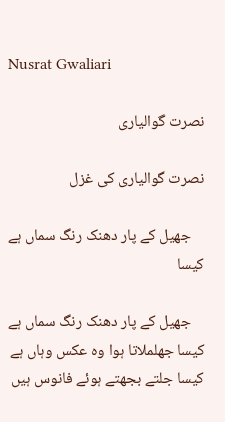Nusrat Gwaliari

نصرت گوالیاری

نصرت گوالیاری کی غزل

    جھیل کے پار دھنک رنگ سماں ہے کیسا

    جھیل کے پار دھنک رنگ سماں ہے کیسا جھلملاتا ہوا وہ عکس وہاں ہے کیسا جلتے بجھتے ہوئے فانوس ہیں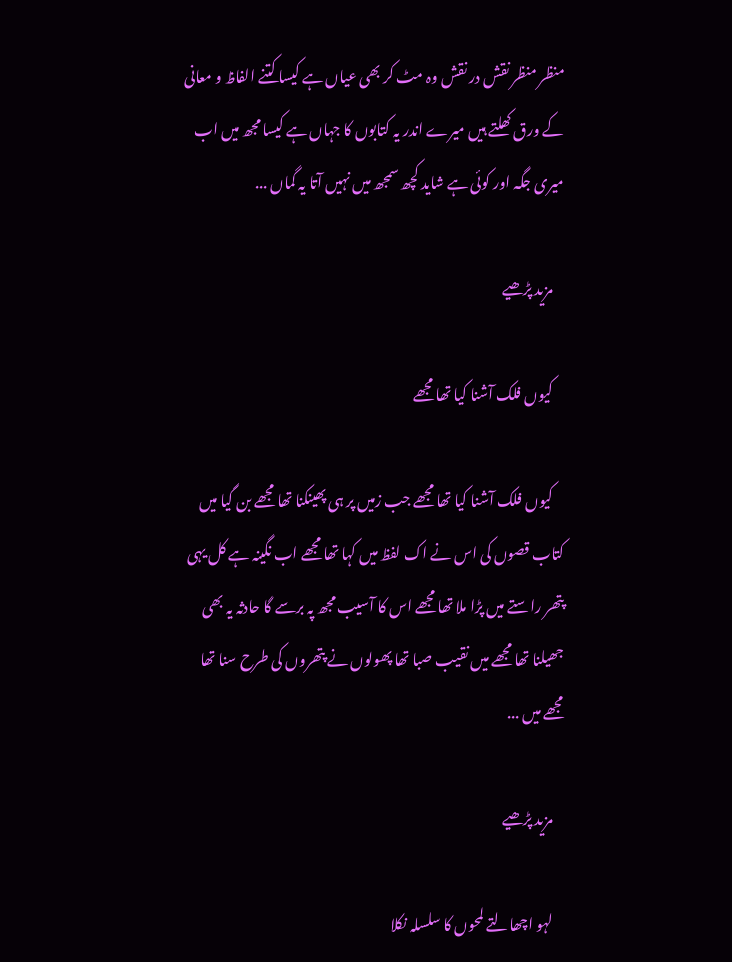منظر منظر نقش در نقش وہ مٹ کر بھی عیاں ہے کیسا کتنے الفاظ و معانی کے ورق کھلتے ہیں میرے اندر یہ کتابوں کا جہاں ہے کیسا مجھ میں اب میری جگہ اور کوئی ہے شاید کچھ سمجھ میں نہیں آتا یہ گماں ...

    مزید پڑھیے

    کیوں فلک آشنا کیا تھا مجھے

    کیوں فلک آشنا کیا تھا مجھے جب زمیں پر ہی پھینکنا تھا مجھے بن گیا میں کتاب قصوں کی اس نے اک لفظ میں کہا تھا مجھے اب نگینہ ہے کل یہی پتھر راستے میں پڑا ملا تھا مجھے اس کا آسیب مجھ پہ برسے گا حادثہ یہ بھی جھیلنا تھا مجھے میں نقیب صبا تھا پھولوں نے پتھروں کی طرح سنا تھا مجھے میں ...

    مزید پڑھیے

    لہو اچھالتے لمحوں کا سلسلہ نکلا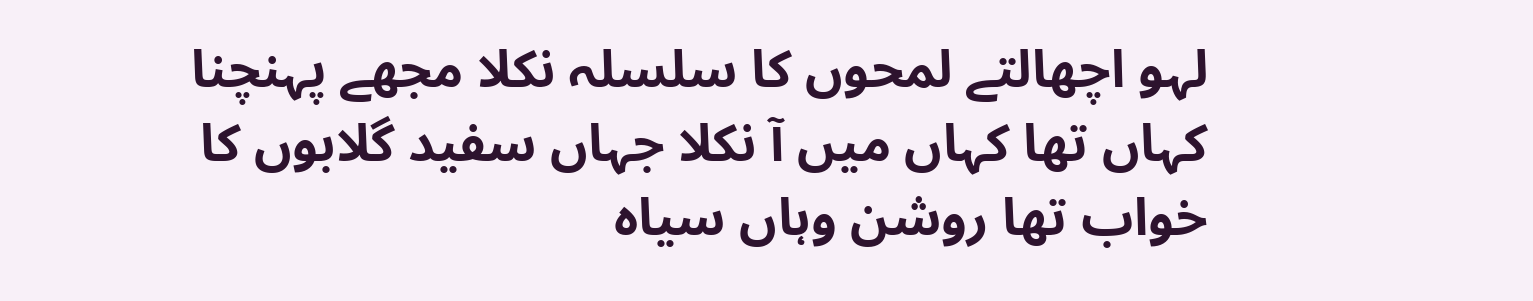لہو اچھالتے لمحوں کا سلسلہ نکلا مجھے پہنچنا کہاں تھا کہاں میں آ نکلا جہاں سفید گلابوں کا خواب تھا روشن وہاں سیاہ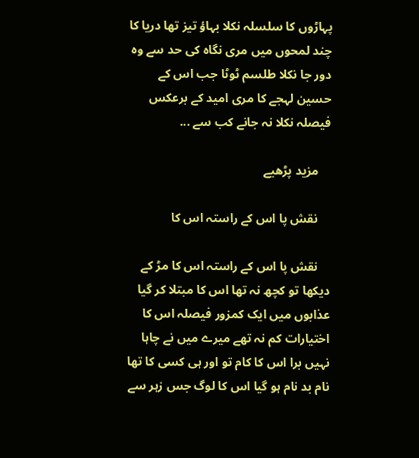پہاڑوں کا سلسلہ نکلا بہاؤ تیز تھا دریا کا چند لمحوں میں مری نگاہ کی حد سے وہ دور جا نکلا طلسم ٹوٹا جب اس کے حسین لہجے کا مری امید کے برعکس فیصلہ نکلا نہ جانے کب سے ...

    مزید پڑھیے

    نقش پا اس کے راستہ اس کا

    نقش پا اس کے راستہ اس کا مڑ کے دیکھا تو کچھ نہ تھا اس کا مبتلا کر گیا عذابوں میں ایک کمزور فیصلہ اس کا اختیارات کم نہ تھے میرے میں نے چاہا نہیں برا اس کا کام تو اور ہی کسی کا تھا نام بد نام ہو گیا اس کا لوگ جس زہر سے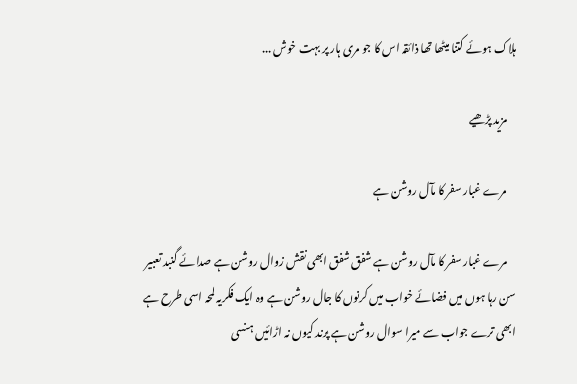ہلاک ہوئے کتنا میٹھا تھا ذائقہ اس کا جو مری ہار پر بہت خوش ...

    مزید پڑھیے

    مرے غبار سفر کا مآل روشن ہے

    مرے غبار سفر کا مآل روشن ہے شفق شفق ابھی نقش زوال روشن ہے صدائے گنبد تعبیر سن رہا ہوں میں فضائے خواب میں کرنوں کا جال روشن ہے وہ ایک فکریہ لمحہ اسی طرح ہے ابھی ترے جواب سے میرا سوال روشن ہے پرند کیوں نہ اڑائیں ہنسی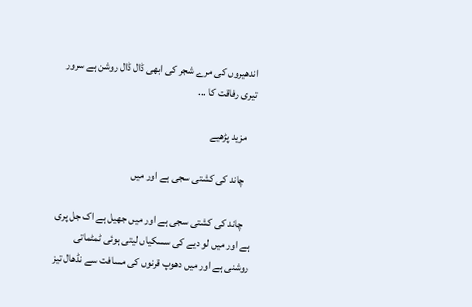اندھیروں کی مرے شجر کی ابھی ڈال ڈال روشن ہے سرور تیری رفاقت کا ...

    مزید پڑھیے

    چاند کی کشتی سجی ہے اور میں

    چاند کی کشتی سجی ہے اور میں جھیل ہے اک جل پری ہے اور میں لو دیے کی سسکیاں لیتی ہوئی ٹمٹماتی روشنی ہے اور میں دھوپ قرنوں کی مسافت سے نڈھال تیز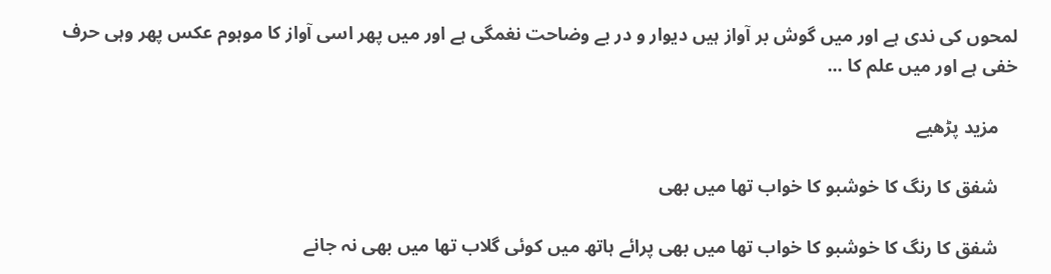لمحوں کی ندی ہے اور میں گوش بر آواز ہیں دیوار و در بے وضاحت نغمگی ہے اور میں پھر اسی آواز کا موہوم عکس پھر وہی حرف خفی ہے اور میں علم کا ...

    مزید پڑھیے

    شفق کا رنگ کا خوشبو کا خواب تھا میں بھی

    شفق کا رنگ کا خوشبو کا خواب تھا میں بھی پرائے ہاتھ میں کوئی گلاب تھا میں بھی نہ جانے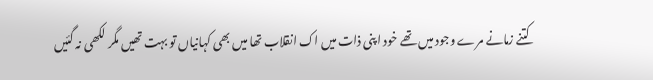کتنے زمانے مرے وجود میں تھے خود اپنی ذات میں اک انقلاب تھا میں بھی کہانیاں تو بہت تھیں مگر لکھی نہ گئیں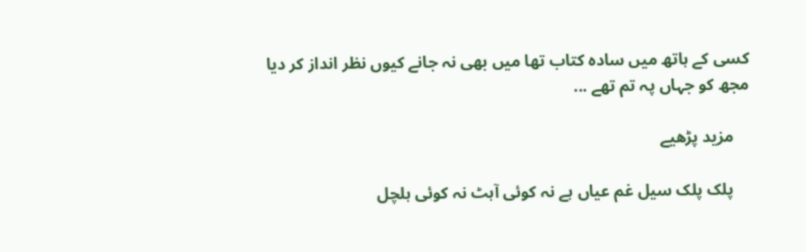کسی کے ہاتھ میں سادہ کتاب تھا میں بھی نہ جانے کیوں نظر انداز کر دیا مجھ کو جہاں پہ تم تھے ...

    مزید پڑھیے

    پلک پلک سیل غم عیاں ہے نہ کوئی آہٹ نہ کوئی ہلچل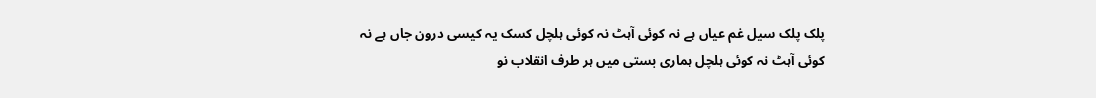پلک پلک سیل غم عیاں ہے نہ کوئی آہٹ نہ کوئی ہلچل کسک یہ کیسی درون جاں ہے نہ کوئی آہٹ نہ کوئی ہلچل ہماری بستی میں ہر طرف انقلاب نو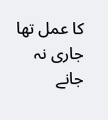کا عمل تھا جاری نہ جانے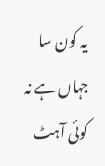یہ کون سا جہاں ہے نہ کوئی آہٹ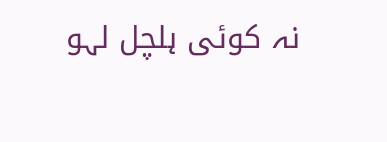نہ کوئی ہلچل لہو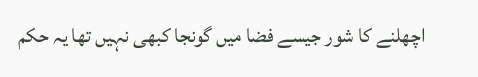اچھلنے کا شور جیسے فضا میں گونجا کبھی نہیں تھا یہ حکم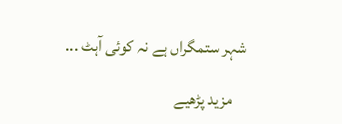شہر ستمگراں ہے نہ کوئی آہٹ ...

    مزید پڑھیے